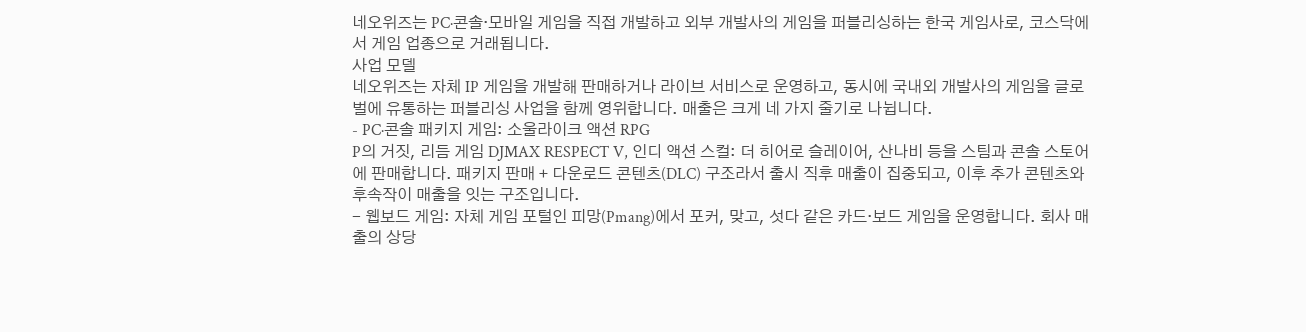네오위즈는 PC·콘솔·모바일 게임을 직접 개발하고 외부 개발사의 게임을 퍼블리싱하는 한국 게임사로, 코스닥에서 게임 업종으로 거래됩니다.
사업 모델
네오위즈는 자체 IP 게임을 개발해 판매하거나 라이브 서비스로 운영하고, 동시에 국내외 개발사의 게임을 글로벌에 유통하는 퍼블리싱 사업을 함께 영위합니다. 매출은 크게 네 가지 줄기로 나뉩니다.
- PC·콘솔 패키지 게임: 소울라이크 액션 RPG
P의 거짓, 리듬 게임 DJMAX RESPECT V, 인디 액션 스컬: 더 히어로 슬레이어, 산나비 등을 스팀과 콘솔 스토어에 판매합니다. 패키지 판매 + 다운로드 콘텐츠(DLC) 구조라서 출시 직후 매출이 집중되고, 이후 추가 콘텐츠와 후속작이 매출을 잇는 구조입니다.
- 웹보드 게임: 자체 게임 포털인 피망(Pmang)에서 포커, 맞고, 섯다 같은 카드·보드 게임을 운영합니다. 회사 매출의 상당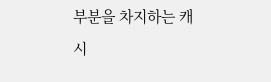부분을 차지하는 캐시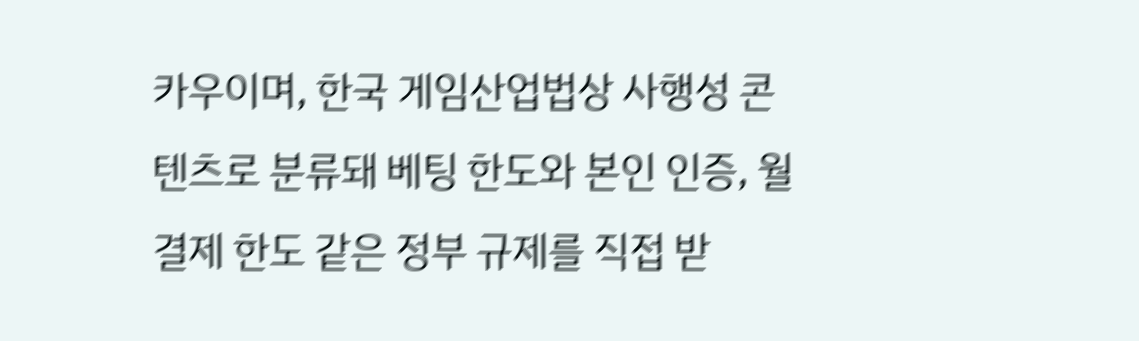카우이며, 한국 게임산업법상 사행성 콘텐츠로 분류돼 베팅 한도와 본인 인증, 월 결제 한도 같은 정부 규제를 직접 받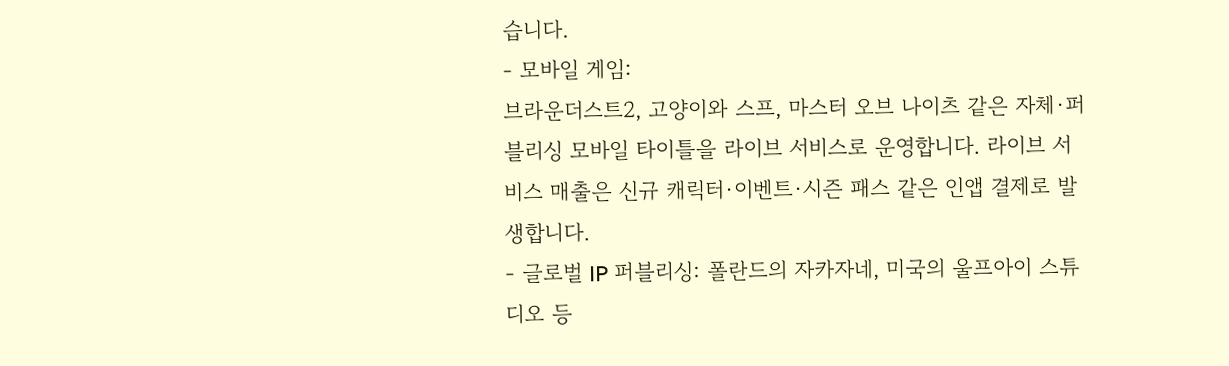습니다.
- 모바일 게임:
브라운더스트2, 고양이와 스프, 마스터 오브 나이츠 같은 자체·퍼블리싱 모바일 타이틀을 라이브 서비스로 운영합니다. 라이브 서비스 매출은 신규 캐릭터·이벤트·시즌 패스 같은 인앱 결제로 발생합니다.
- 글로벌 IP 퍼블리싱: 폴란드의 자카자네, 미국의 울프아이 스튜디오 등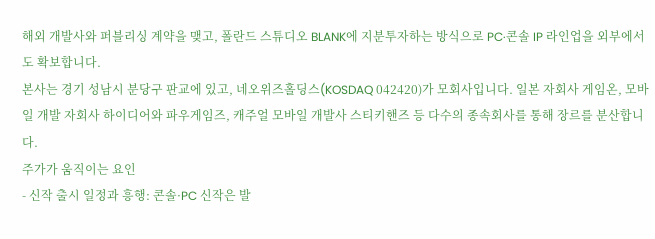해외 개발사와 퍼블리싱 계약을 맺고, 폴란드 스튜디오 BLANK에 지분투자하는 방식으로 PC·콘솔 IP 라인업을 외부에서도 확보합니다.
본사는 경기 성남시 분당구 판교에 있고, 네오위즈홀딩스(KOSDAQ 042420)가 모회사입니다. 일본 자회사 게임온, 모바일 개발 자회사 하이디어와 파우게임즈, 캐주얼 모바일 개발사 스티키핸즈 등 다수의 종속회사를 통해 장르를 분산합니다.
주가가 움직이는 요인
- 신작 출시 일정과 흥행: 콘솔·PC 신작은 발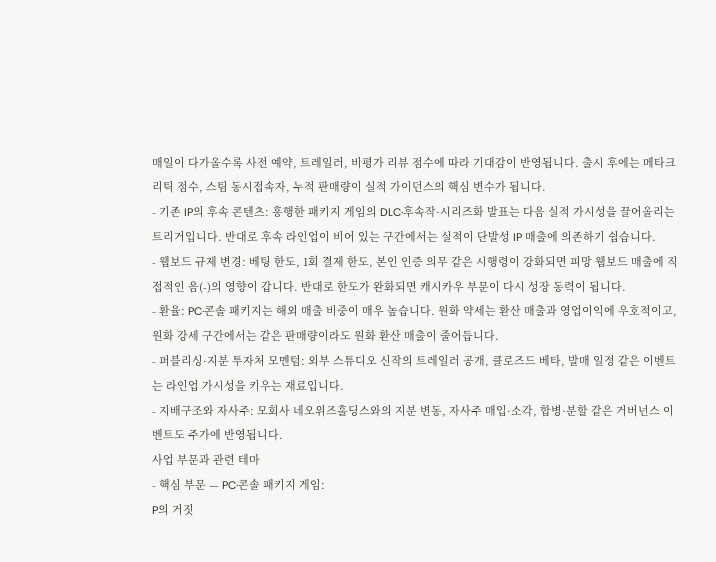매일이 다가올수록 사전 예약, 트레일러, 비평가 리뷰 점수에 따라 기대감이 반영됩니다. 출시 후에는 메타크리틱 점수, 스팀 동시접속자, 누적 판매량이 실적 가이던스의 핵심 변수가 됩니다.
- 기존 IP의 후속 콘텐츠: 흥행한 패키지 게임의 DLC·후속작·시리즈화 발표는 다음 실적 가시성을 끌어올리는 트리거입니다. 반대로 후속 라인업이 비어 있는 구간에서는 실적이 단발성 IP 매출에 의존하기 쉽습니다.
- 웹보드 규제 변경: 베팅 한도, 1회 결제 한도, 본인 인증 의무 같은 시행령이 강화되면 피망 웹보드 매출에 직접적인 음(-)의 영향이 갑니다. 반대로 한도가 완화되면 캐시카우 부문이 다시 성장 동력이 됩니다.
- 환율: PC·콘솔 패키지는 해외 매출 비중이 매우 높습니다. 원화 약세는 환산 매출과 영업이익에 우호적이고, 원화 강세 구간에서는 같은 판매량이라도 원화 환산 매출이 줄어듭니다.
- 퍼블리싱·지분 투자처 모멘텀: 외부 스튜디오 신작의 트레일러 공개, 클로즈드 베타, 발매 일정 같은 이벤트는 라인업 가시성을 키우는 재료입니다.
- 지배구조와 자사주: 모회사 네오위즈홀딩스와의 지분 변동, 자사주 매입·소각, 합병·분할 같은 거버넌스 이벤트도 주가에 반영됩니다.
사업 부문과 관련 테마
- 핵심 부문 — PC·콘솔 패키지 게임:
P의 거짓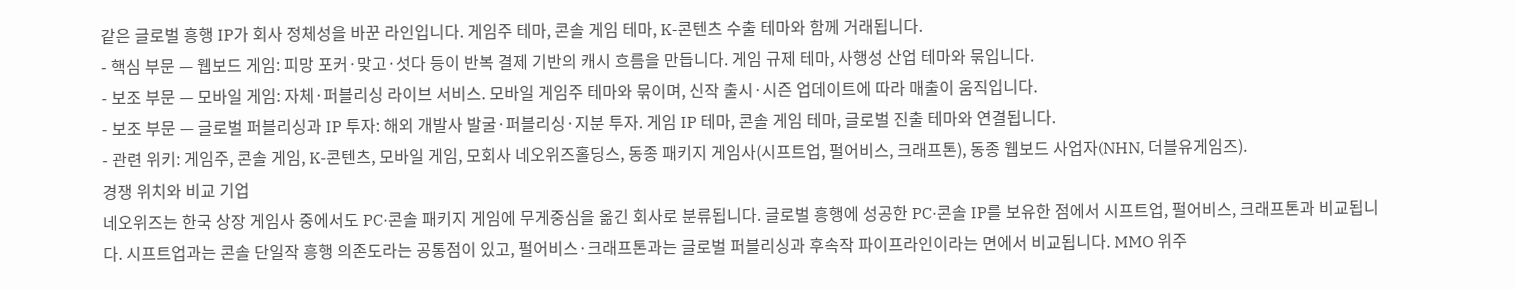같은 글로벌 흥행 IP가 회사 정체성을 바꾼 라인입니다. 게임주 테마, 콘솔 게임 테마, K-콘텐츠 수출 테마와 함께 거래됩니다.
- 핵심 부문 — 웹보드 게임: 피망 포커·맞고·섯다 등이 반복 결제 기반의 캐시 흐름을 만듭니다. 게임 규제 테마, 사행성 산업 테마와 묶입니다.
- 보조 부문 — 모바일 게임: 자체·퍼블리싱 라이브 서비스. 모바일 게임주 테마와 묶이며, 신작 출시·시즌 업데이트에 따라 매출이 움직입니다.
- 보조 부문 — 글로벌 퍼블리싱과 IP 투자: 해외 개발사 발굴·퍼블리싱·지분 투자. 게임 IP 테마, 콘솔 게임 테마, 글로벌 진출 테마와 연결됩니다.
- 관련 위키: 게임주, 콘솔 게임, K-콘텐츠, 모바일 게임, 모회사 네오위즈홀딩스, 동종 패키지 게임사(시프트업, 펄어비스, 크래프톤), 동종 웹보드 사업자(NHN, 더블유게임즈).
경쟁 위치와 비교 기업
네오위즈는 한국 상장 게임사 중에서도 PC·콘솔 패키지 게임에 무게중심을 옮긴 회사로 분류됩니다. 글로벌 흥행에 성공한 PC·콘솔 IP를 보유한 점에서 시프트업, 펄어비스, 크래프톤과 비교됩니다. 시프트업과는 콘솔 단일작 흥행 의존도라는 공통점이 있고, 펄어비스·크래프톤과는 글로벌 퍼블리싱과 후속작 파이프라인이라는 면에서 비교됩니다. MMO 위주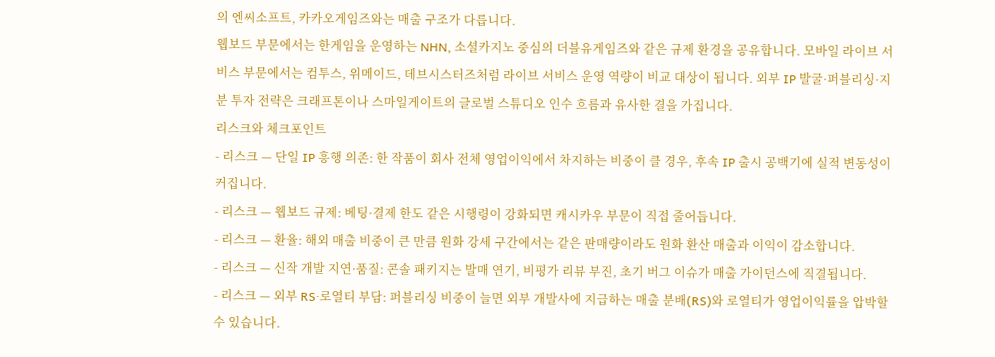의 엔씨소프트, 카카오게임즈와는 매출 구조가 다릅니다.
웹보드 부문에서는 한게임을 운영하는 NHN, 소셜카지노 중심의 더블유게임즈와 같은 규제 환경을 공유합니다. 모바일 라이브 서비스 부문에서는 컴투스, 위메이드, 데브시스터즈처럼 라이브 서비스 운영 역량이 비교 대상이 됩니다. 외부 IP 발굴·퍼블리싱·지분 투자 전략은 크래프톤이나 스마일게이트의 글로벌 스튜디오 인수 흐름과 유사한 결을 가집니다.
리스크와 체크포인트
- 리스크 — 단일 IP 흥행 의존: 한 작품이 회사 전체 영업이익에서 차지하는 비중이 클 경우, 후속 IP 출시 공백기에 실적 변동성이 커집니다.
- 리스크 — 웹보드 규제: 베팅·결제 한도 같은 시행령이 강화되면 캐시카우 부문이 직접 줄어듭니다.
- 리스크 — 환율: 해외 매출 비중이 큰 만큼 원화 강세 구간에서는 같은 판매량이라도 원화 환산 매출과 이익이 감소합니다.
- 리스크 — 신작 개발 지연·품질: 콘솔 패키지는 발매 연기, 비평가 리뷰 부진, 초기 버그 이슈가 매출 가이던스에 직결됩니다.
- 리스크 — 외부 RS·로열티 부담: 퍼블리싱 비중이 늘면 외부 개발사에 지급하는 매출 분배(RS)와 로열티가 영업이익률을 압박할 수 있습니다.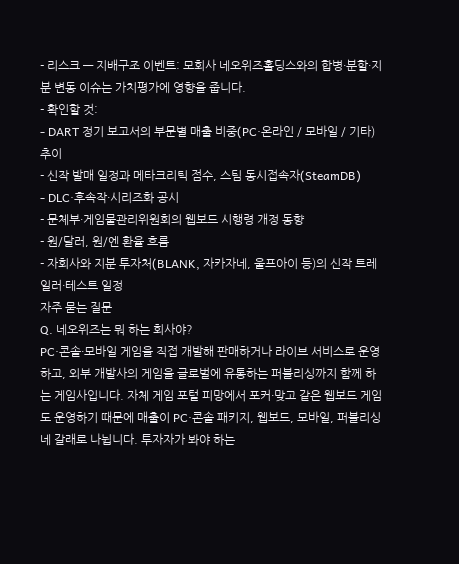- 리스크 — 지배구조 이벤트: 모회사 네오위즈홀딩스와의 합병·분할·지분 변동 이슈는 가치평가에 영향을 줍니다.
- 확인할 것:
- DART 정기 보고서의 부문별 매출 비중(PC·온라인 / 모바일 / 기타) 추이
- 신작 발매 일정과 메타크리틱 점수, 스팀 동시접속자(SteamDB)
- DLC·후속작·시리즈화 공시
- 문체부·게임물관리위원회의 웹보드 시행령 개정 동향
- 원/달러, 원/엔 환율 흐름
- 자회사와 지분 투자처(BLANK, 자카자네, 울프아이 등)의 신작 트레일러·테스트 일정
자주 묻는 질문
Q. 네오위즈는 뭐 하는 회사야?
PC·콘솔·모바일 게임을 직접 개발해 판매하거나 라이브 서비스로 운영하고, 외부 개발사의 게임을 글로벌에 유통하는 퍼블리싱까지 함께 하는 게임사입니다. 자체 게임 포털 피망에서 포커·맞고 같은 웹보드 게임도 운영하기 때문에 매출이 PC·콘솔 패키지, 웹보드, 모바일, 퍼블리싱 네 갈래로 나뉩니다. 투자자가 봐야 하는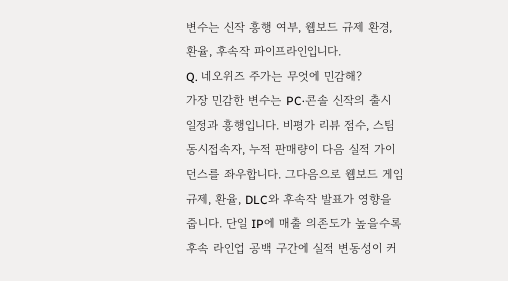변수는 신작 흥행 여부, 웹보드 규제 환경, 환율, 후속작 파이프라인입니다.
Q. 네오위즈 주가는 무엇에 민감해?
가장 민감한 변수는 PC·콘솔 신작의 출시 일정과 흥행입니다. 비평가 리뷰 점수, 스팀 동시접속자, 누적 판매량이 다음 실적 가이던스를 좌우합니다. 그다음으로 웹보드 게임 규제, 환율, DLC와 후속작 발표가 영향을 줍니다. 단일 IP에 매출 의존도가 높을수록 후속 라인업 공백 구간에 실적 변동성이 커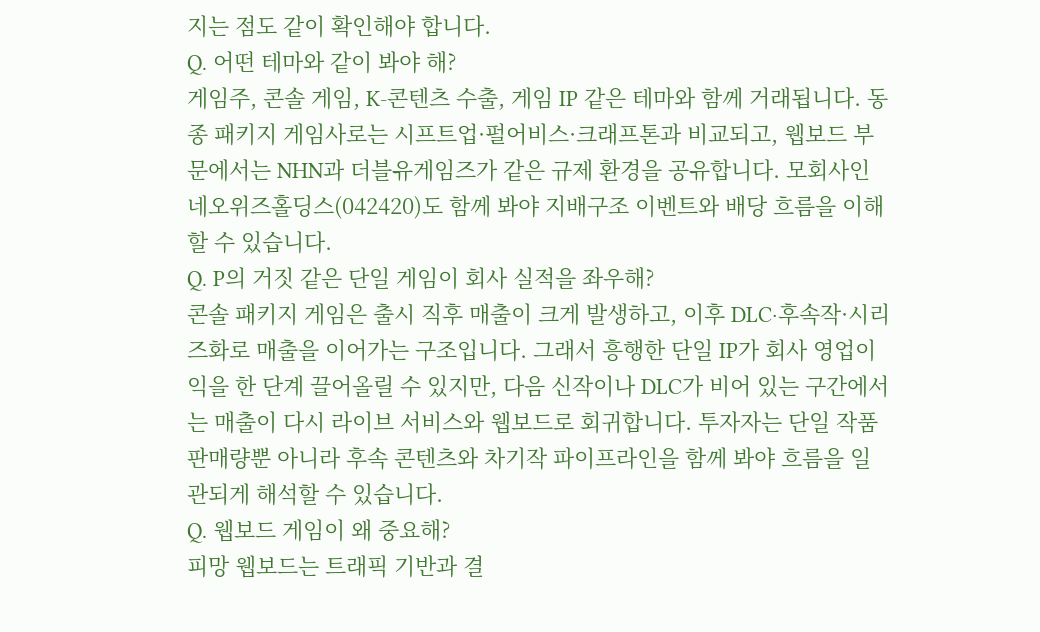지는 점도 같이 확인해야 합니다.
Q. 어떤 테마와 같이 봐야 해?
게임주, 콘솔 게임, K-콘텐츠 수출, 게임 IP 같은 테마와 함께 거래됩니다. 동종 패키지 게임사로는 시프트업·펄어비스·크래프톤과 비교되고, 웹보드 부문에서는 NHN과 더블유게임즈가 같은 규제 환경을 공유합니다. 모회사인 네오위즈홀딩스(042420)도 함께 봐야 지배구조 이벤트와 배당 흐름을 이해할 수 있습니다.
Q. P의 거짓 같은 단일 게임이 회사 실적을 좌우해?
콘솔 패키지 게임은 출시 직후 매출이 크게 발생하고, 이후 DLC·후속작·시리즈화로 매출을 이어가는 구조입니다. 그래서 흥행한 단일 IP가 회사 영업이익을 한 단계 끌어올릴 수 있지만, 다음 신작이나 DLC가 비어 있는 구간에서는 매출이 다시 라이브 서비스와 웹보드로 회귀합니다. 투자자는 단일 작품 판매량뿐 아니라 후속 콘텐츠와 차기작 파이프라인을 함께 봐야 흐름을 일관되게 해석할 수 있습니다.
Q. 웹보드 게임이 왜 중요해?
피망 웹보드는 트래픽 기반과 결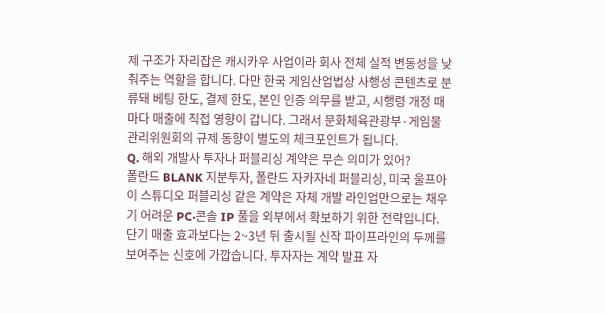제 구조가 자리잡은 캐시카우 사업이라 회사 전체 실적 변동성을 낮춰주는 역할을 합니다. 다만 한국 게임산업법상 사행성 콘텐츠로 분류돼 베팅 한도, 결제 한도, 본인 인증 의무를 받고, 시행령 개정 때마다 매출에 직접 영향이 갑니다. 그래서 문화체육관광부·게임물관리위원회의 규제 동향이 별도의 체크포인트가 됩니다.
Q. 해외 개발사 투자나 퍼블리싱 계약은 무슨 의미가 있어?
폴란드 BLANK 지분투자, 폴란드 자카자네 퍼블리싱, 미국 울프아이 스튜디오 퍼블리싱 같은 계약은 자체 개발 라인업만으로는 채우기 어려운 PC·콘솔 IP 풀을 외부에서 확보하기 위한 전략입니다. 단기 매출 효과보다는 2~3년 뒤 출시될 신작 파이프라인의 두께를 보여주는 신호에 가깝습니다. 투자자는 계약 발표 자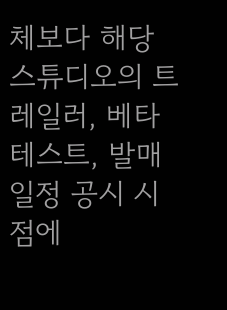체보다 해당 스튜디오의 트레일러, 베타 테스트, 발매 일정 공시 시점에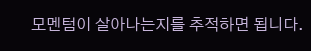모멘텀이 살아나는지를 추적하면 됩니다.